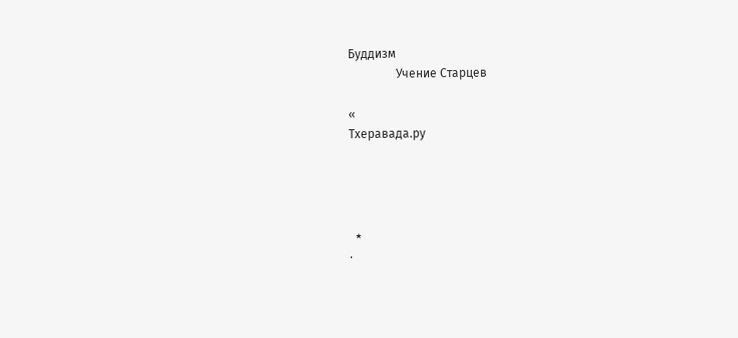Буддизм
                Учение Старцев

«
Тхеравада.ру




  ٭
.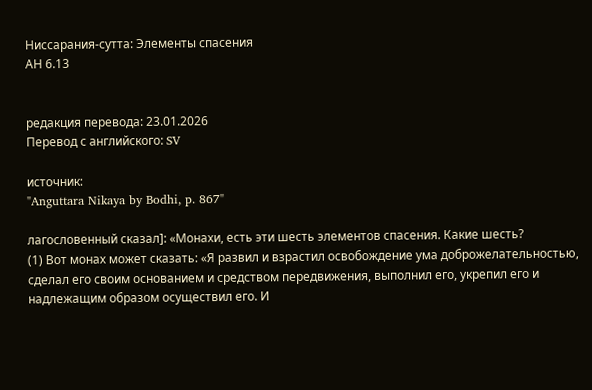Ниссарания-сутта: Элементы спасения
АН 6.13


редакция перевода: 23.01.2026
Перевод с английского: SV

источник:
"Anguttara Nikaya by Bodhi, p. 867"

лагословенный сказал]: «Монахи, есть эти шесть элементов спасения. Какие шесть?
(1) Вот монах может сказать: «Я развил и взрастил освобождение ума доброжелательностью, сделал его своим основанием и средством передвижения, выполнил его, укрепил его и надлежащим образом осуществил его. И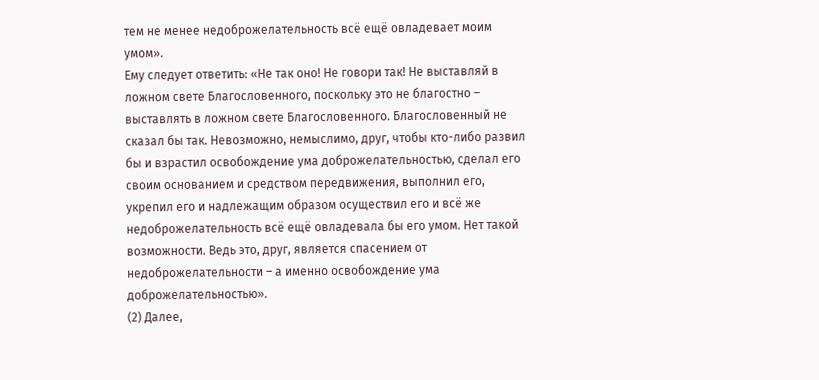тем не менее недоброжелательность всё ещё овладевает моим умом».
Ему следует ответить: «Не так оно! Не говори так! Не выставляй в ложном свете Благословенного, поскольку это не благостно – выставлять в ложном свете Благословенного. Благословенный не сказал бы так. Невозможно, немыслимо, друг, чтобы кто-либо развил бы и взрастил освобождение ума доброжелательностью, сделал его своим основанием и средством передвижения, выполнил его, укрепил его и надлежащим образом осуществил его и всё же недоброжелательность всё ещё овладевала бы его умом. Нет такой возможности. Ведь это, друг, является спасением от недоброжелательности – а именно освобождение ума доброжелательностью».
(2) Далее,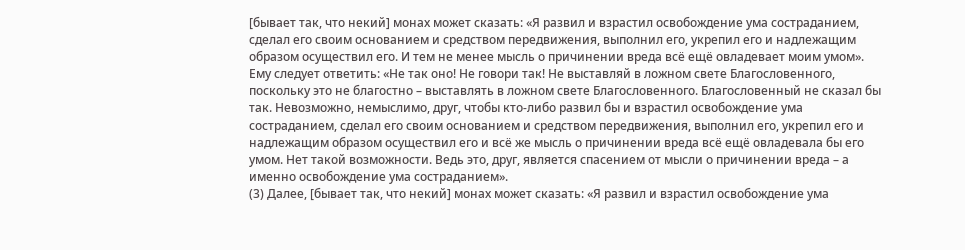[бывает так, что некий] монах может сказать: «Я развил и взрастил освобождение ума состраданием, сделал его своим основанием и средством передвижения, выполнил его, укрепил его и надлежащим образом осуществил его. И тем не менее мысль о причинении вреда всё ещё овладевает моим умом».
Ему следует ответить: «Не так оно! Не говори так! Не выставляй в ложном свете Благословенного, поскольку это не благостно – выставлять в ложном свете Благословенного. Благословенный не сказал бы так. Невозможно, немыслимо, друг, чтобы кто-либо развил бы и взрастил освобождение ума состраданием, сделал его своим основанием и средством передвижения, выполнил его, укрепил его и надлежащим образом осуществил его и всё же мысль о причинении вреда всё ещё овладевала бы его умом. Нет такой возможности. Ведь это, друг, является спасением от мысли о причинении вреда – а именно освобождение ума состраданием».
(3) Далее, [бывает так, что некий] монах может сказать: «Я развил и взрастил освобождение ума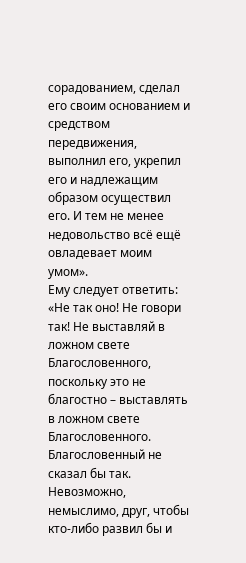сорадованием, сделал его своим основанием и средством передвижения, выполнил его, укрепил его и надлежащим образом осуществил его. И тем не менее недовольство всё ещё овладевает моим умом».
Ему следует ответить: «Не так оно! Не говори так! Не выставляй в ложном свете Благословенного, поскольку это не благостно – выставлять в ложном свете Благословенного. Благословенный не сказал бы так. Невозможно, немыслимо, друг, чтобы кто-либо развил бы и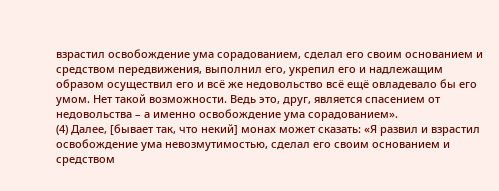взрастил освобождение ума сорадованием, сделал его своим основанием и средством передвижения, выполнил его, укрепил его и надлежащим образом осуществил его и всё же недовольство всё ещё овладевало бы его умом. Нет такой возможности. Ведь это, друг, является спасением от недовольства – а именно освобождение ума сорадованием».
(4) Далее, [бывает так, что некий] монах может сказать: «Я развил и взрастил освобождение ума невозмутимостью, сделал его своим основанием и средством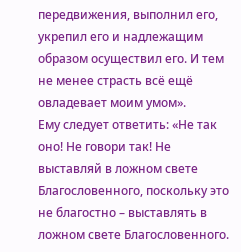передвижения, выполнил его, укрепил его и надлежащим образом осуществил его. И тем не менее страсть всё ещё овладевает моим умом».
Ему следует ответить: «Не так оно! Не говори так! Не выставляй в ложном свете Благословенного, поскольку это не благостно – выставлять в ложном свете Благословенного.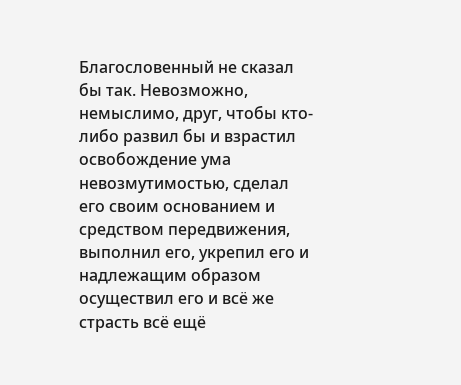Благословенный не сказал бы так. Невозможно, немыслимо, друг, чтобы кто-либо развил бы и взрастил освобождение ума невозмутимостью, сделал его своим основанием и средством передвижения, выполнил его, укрепил его и надлежащим образом осуществил его и всё же страсть всё ещё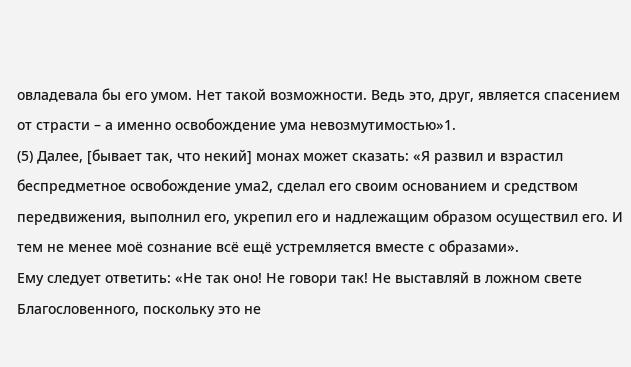овладевала бы его умом. Нет такой возможности. Ведь это, друг, является спасением от страсти – а именно освобождение ума невозмутимостью»1.
(5) Далее, [бывает так, что некий] монах может сказать: «Я развил и взрастил беспредметное освобождение ума2, сделал его своим основанием и средством передвижения, выполнил его, укрепил его и надлежащим образом осуществил его. И тем не менее моё сознание всё ещё устремляется вместе с образами».
Ему следует ответить: «Не так оно! Не говори так! Не выставляй в ложном свете Благословенного, поскольку это не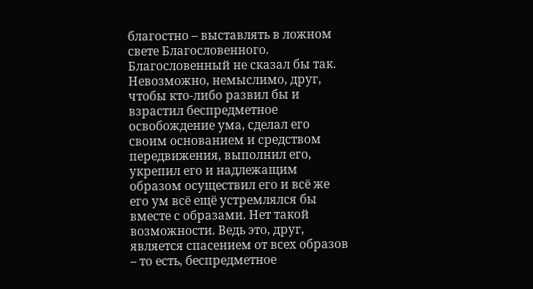благостно – выставлять в ложном свете Благословенного. Благословенный не сказал бы так. Невозможно, немыслимо, друг, чтобы кто-либо развил бы и взрастил беспредметное освобождение ума, сделал его своим основанием и средством передвижения, выполнил его, укрепил его и надлежащим образом осуществил его и всё же его ум всё ещё устремлялся бы вместе с образами. Нет такой возможности. Ведь это, друг, является спасением от всех образов – то есть, беспредметное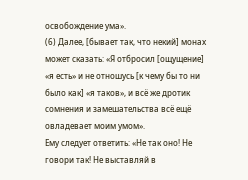освобождение ума».
(6) Далее, [бывает так, что некий] монах может сказать: «Я отбросил [ощущение] «я есть» и не отношусь [к чему бы то ни было как] «я таков», и всё же дротик сомнения и замешательства всё ещё овладевает моим умом».
Ему следует ответить: «Не так оно! Не говори так! Не выставляй в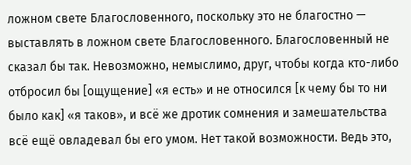ложном свете Благословенного, поскольку это не благостно — выставлять в ложном свете Благословенного. Благословенный не сказал бы так. Невозможно, немыслимо, друг, чтобы когда кто-либо отбросил бы [ощущение] «я есть» и не относился [к чему бы то ни было как] «я таков», и всё же дротик сомнения и замешательства всё ещё овладевал бы его умом. Нет такой возможности. Ведь это,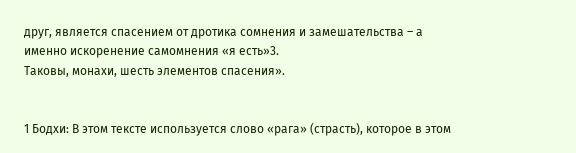друг, является спасением от дротика сомнения и замешательства – а именно искоренение самомнения «я есть»3.
Таковы, монахи, шесть элементов спасения».


1 Бодхи: В этом тексте используется слово «рага» (страсть), которое в этом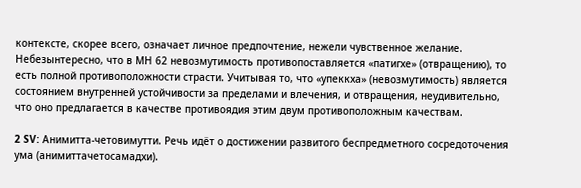контексте, скорее всего, означает личное предпочтение, нежели чувственное желание. Небезынтересно, что в МН 62 невозмутимость противопоставляется «патигхе» (отвращению), то есть полной противоположности страсти. Учитывая то, что «упеккха» (невозмутимость) является состоянием внутренней устойчивости за пределами и влечения, и отвращения, неудивительно, что оно предлагается в качестве противоядия этим двум противоположным качествам.

2 SV: Анимитта-четовимутти. Речь идёт о достижении развитого беспредметного сосредоточения ума (анимиттачетосамадхи).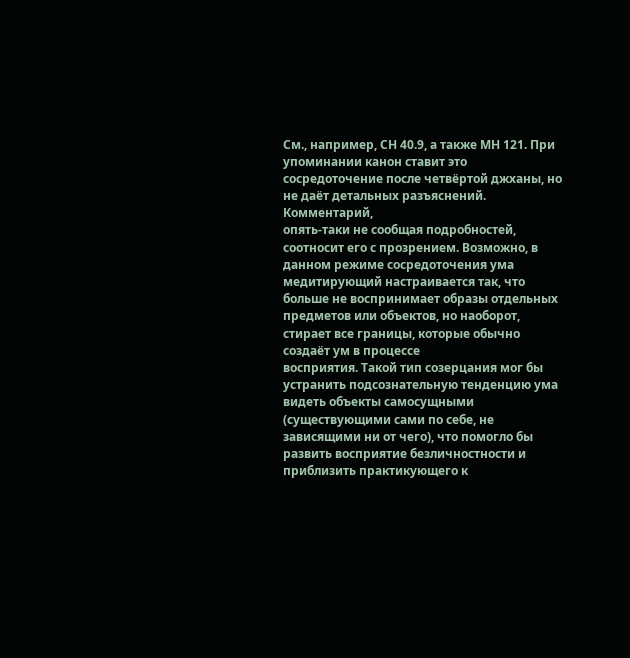См., например, СН 40.9, а также МН 121. При упоминании канон ставит это сосредоточение после четвёртой джханы, но не даёт детальных разъяснений. Комментарий,
опять-таки не сообщая подробностей, соотносит его с прозрением. Возможно, в данном режиме сосредоточения ума медитирующий настраивается так, что больше не воспринимает образы отдельных предметов или объектов, но наоборот, стирает все границы, которые обычно создаёт ум в процессе
восприятия. Такой тип созерцания мог бы устранить подсознательную тенденцию ума видеть объекты самосущными (существующими сами по себе, не зависящими ни от чего), что помогло бы развить восприятие безличностности и приблизить практикующего к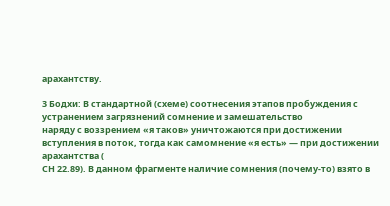арахантству.

3 Бодхи: В стандартной (схеме) соотнесения этапов пробуждения с устранением загрязнений сомнение и замешательство
наряду с воззрением «я таков» уничтожаются при достижении вступления в поток, тогда как самомнение «я есть» — при достижении арахантства (
СН 22.89). В данном фрагменте наличие сомнения (почему-то) взято в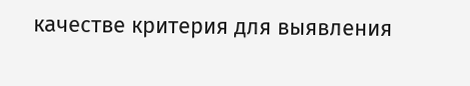качестве критерия для выявления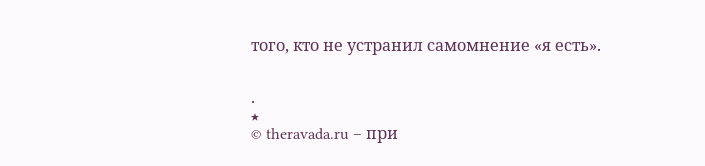того, кто не устранил самомнение «я есть».


.
٭
© theravada.ru – при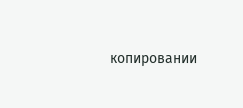копировании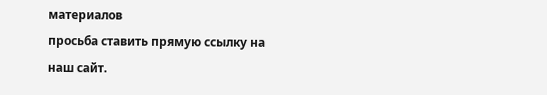материалов
просьба ставить прямую ссылку на наш сайт.